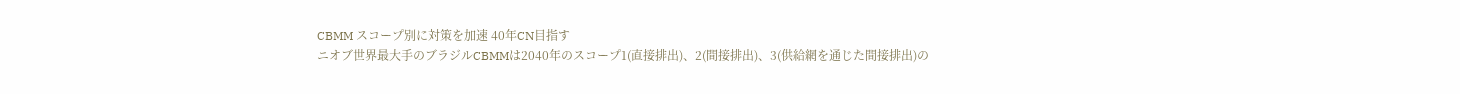CBMM スコープ別に対策を加速 40年CN目指す
ニオブ世界最大手のブラジルCBMMは2040年のスコープ1(直接排出)、2(間接排出)、3(供給網を通じた間接排出)の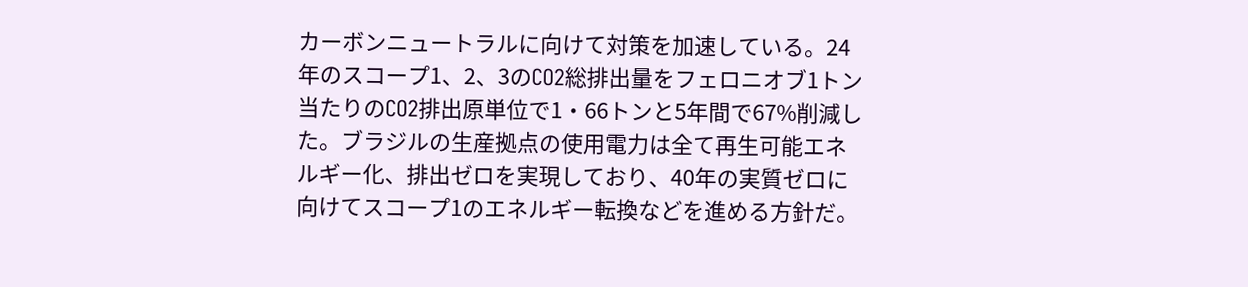カーボンニュートラルに向けて対策を加速している。24年のスコープ1、2、3のCO2総排出量をフェロニオブ1トン当たりのCO2排出原単位で1・66トンと5年間で67%削減した。ブラジルの生産拠点の使用電力は全て再生可能エネルギー化、排出ゼロを実現しており、40年の実質ゼロに向けてスコープ1のエネルギー転換などを進める方針だ。